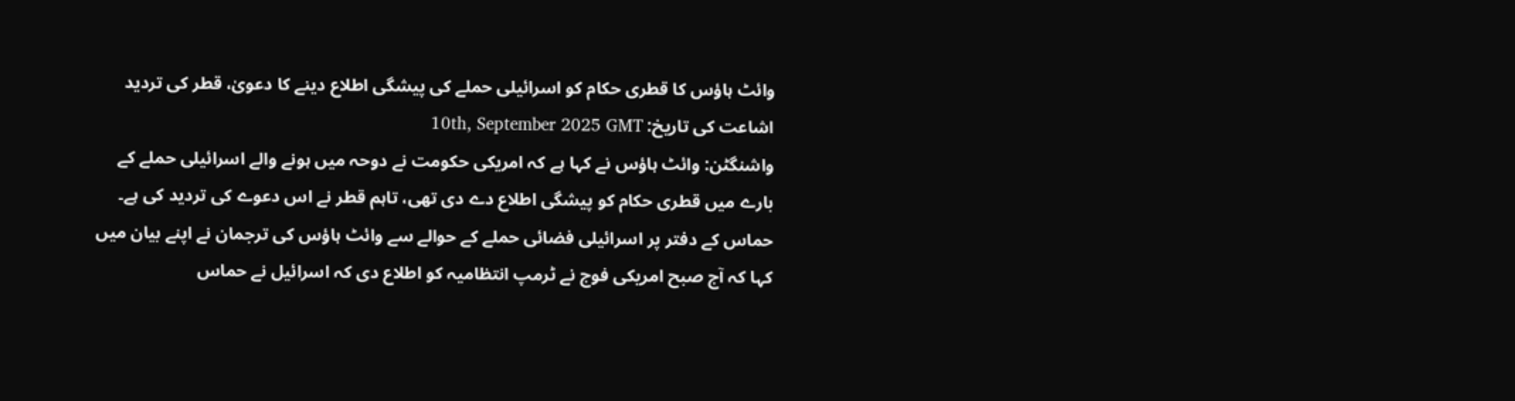وائٹ ہاؤس کا قطری حکام کو اسرائیلی حملے کی پیشگی اطلاع دینے کا دعویٰ، قطر کی تردید
اشاعت کی تاریخ: 10th, September 2025 GMT
واشنگٹن: وائٹ ہاؤس نے کہا ہے کہ امریکی حکومت نے دوحہ میں ہونے والے اسرائیلی حملے کے بارے میں قطری حکام کو پیشگی اطلاع دے دی تھی، تاہم قطر نے اس دعوے کی تردید کی ہے۔
حماس کے دفتر پر اسرائیلی فضائی حملے کے حوالے سے وائٹ ہاؤس کی ترجمان نے اپنے بیان میں کہا کہ آج صبح امریکی فوج نے ٹرمپ انتظامیہ کو اطلاع دی کہ اسرائیل نے حماس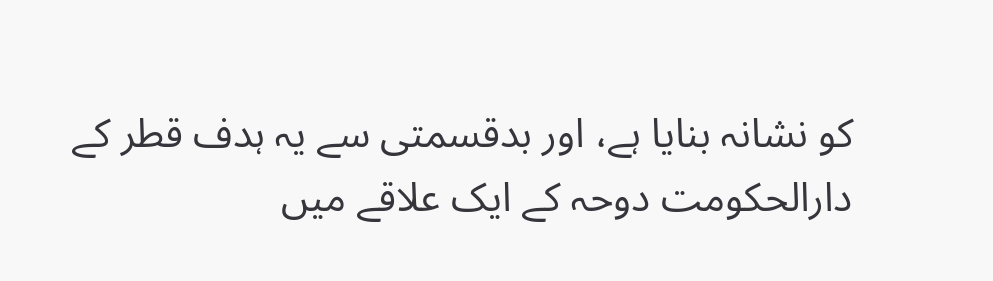کو نشانہ بنایا ہے، اور بدقسمتی سے یہ ہدف قطر کے دارالحکومت دوحہ کے ایک علاقے میں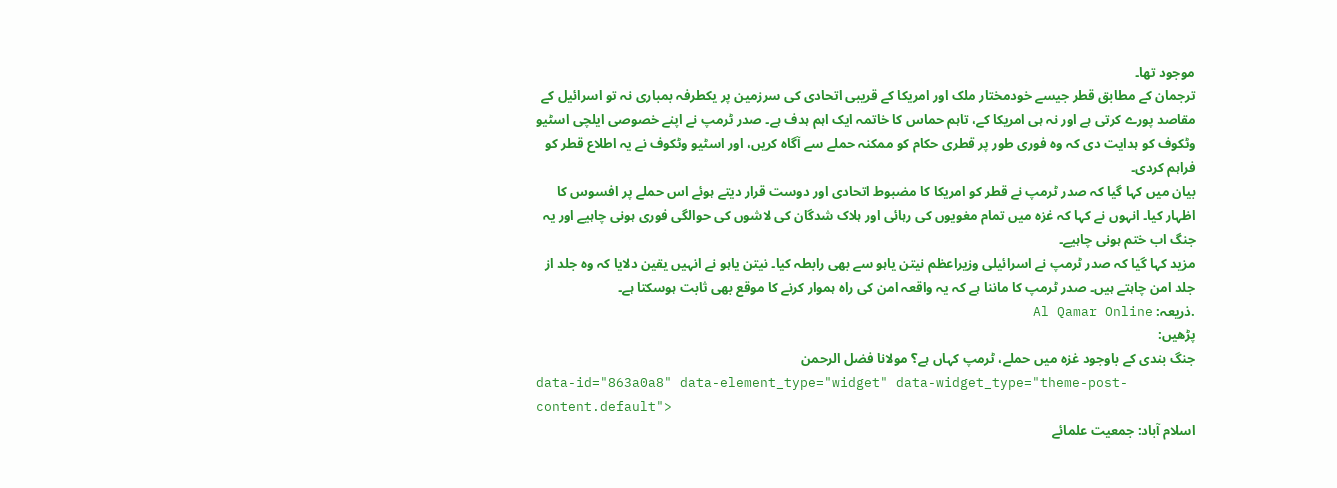موجود تھا۔
ترجمان کے مطابق قطر جیسے خودمختار ملک اور امریکا کے قریبی اتحادی کی سرزمین پر یکطرفہ بمباری نہ تو اسرائیل کے مقاصد پورے کرتی ہے اور نہ ہی امریکا کے، تاہم حماس کا خاتمہ ایک اہم ہدف ہے۔ صدر ٹرمپ نے اپنے خصوصی ایلچی اسٹیو وٹکوف کو ہدایت دی کہ وہ فوری طور پر قطری حکام کو ممکنہ حملے سے آگاہ کریں، اور اسٹیو وٹکوف نے یہ اطلاع قطر کو فراہم کردی۔
بیان میں کہا گیا کہ صدر ٹرمپ نے قطر کو امریکا کا مضبوط اتحادی اور دوست قرار دیتے ہوئے اس حملے پر افسوس کا اظہار کیا۔ انہوں نے کہا کہ غزہ میں تمام مغویوں کی رہائی اور ہلاک شدگان کی لاشوں کی حوالگی فوری ہونی چاہیے اور یہ جنگ اب ختم ہونی چاہیے۔
مزید کہا گیا کہ صدر ٹرمپ نے اسرائیلی وزیراعظم نیتن یاہو سے بھی رابطہ کیا۔ نیتن یاہو نے انہیں یقین دلایا کہ وہ جلد از جلد امن چاہتے ہیں۔ صدر ٹرمپ کا ماننا ہے کہ یہ واقعہ امن کی راہ ہموار کرنے کا موقع بھی ثابت ہوسکتا ہے۔
.ذریعہ: Al Qamar Online
پڑھیں:
جنگ بندی کے باوجود غزہ میں حملے، ٹرمپ کہاں ہے؟ مولانا فضل الرحمن
data-id="863a0a8" data-element_type="widget" data-widget_type="theme-post-content.default">
اسلام آباد: جمعیت علمائے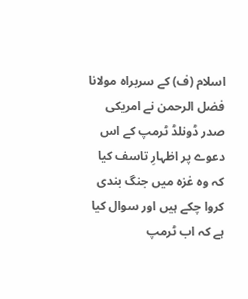اسلام (ف) کے سربراہ مولانا فضل الرحمن نے امریکی صدر ڈونلڈ ٹرمپ کے اس دعوے پر اظہارِ تاسف کیا کہ وہ غزہ میں جنگ بندی کروا چکے ہیں اور سوال کیا ہے کہ اب ٹرمپ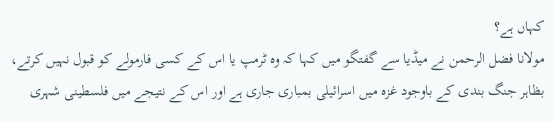کہاں ہے؟
مولانا فضل الرحمن نے میڈیا سے گفتگو میں کہا کہ وہ ٹرمپ یا اس کے کسی فارمولے کو قبول نہیں کرتے، بظاہر جنگ بندی کے باوجود غزہ میں اسرائیلی بمباری جاری ہے اور اس کے نتیجے میں فلسطینی شہری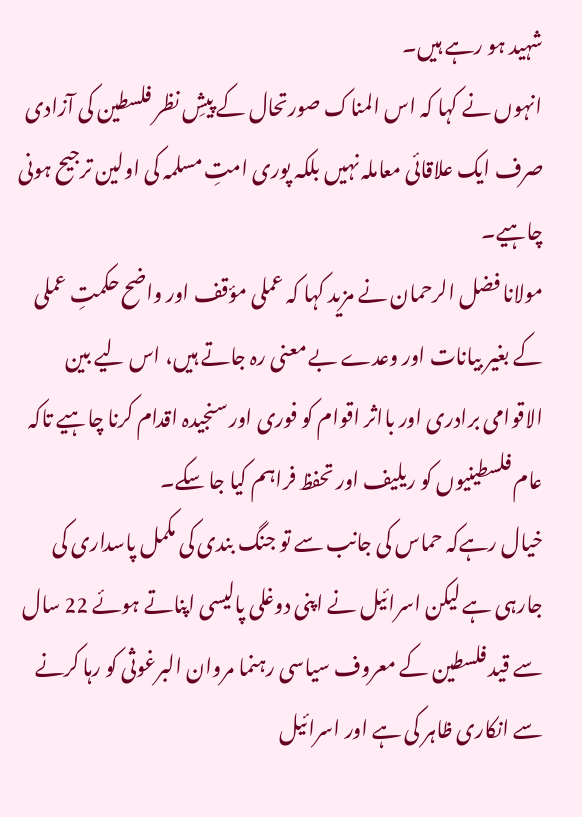شہید ہو رہے ہیں۔
انہوں نے کہا کہ اس المناک صورتحال کے پیشِ نظر فلسطین کی آزادی صرف ایک علاقائی معاملہ نہیں بلکہ پوری امتِ مسلمہ کی اولین ترجیح ہونی چاہیے۔
مولانا فضل الرحمان نے مزید کہا کہ عملی مؤقف اور واضح حکمتِ عملی کے بغیر بیانات اور وعدے بے معنی رہ جاتے ہیں، اس لیے بین الاقوامی برادری اور بااثر اقوام کو فوری اور سنجیدہ اقدام کرنا چاہیے تاکہ عام فلسطینیوں کو ریلیف اور تحفظ فراہم کیا جا سکے۔
خیال رہےکہ حماس کی جانب سے تو جنگ بندی کی مکمل پاسداری کی جارہی ہے لیکن اسرائیل نے اپنی دوغلی پالیسی اپناتے ہوئے 22 سال سے قید فلسطین کے معروف سیاسی رہنما مروان البرغوثی کو رہا کرنے سے انکاری ظاہر کی ہے اور اسرائیل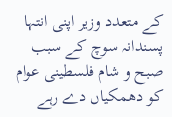کے متعدد وزیر اپنی انتہا پسندانہ سوچ کے سبب صبح و شام فلسطینی عوام کو دھمکیاں دے رہے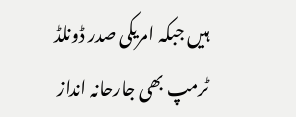ہیں جبکہ امریکی صدر ڈونلڈ ٹرمپ بھی جارحانہ انداز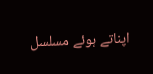اپناتے ہوئے مسلسل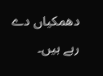دھمکیاں دے رہے ہیں۔